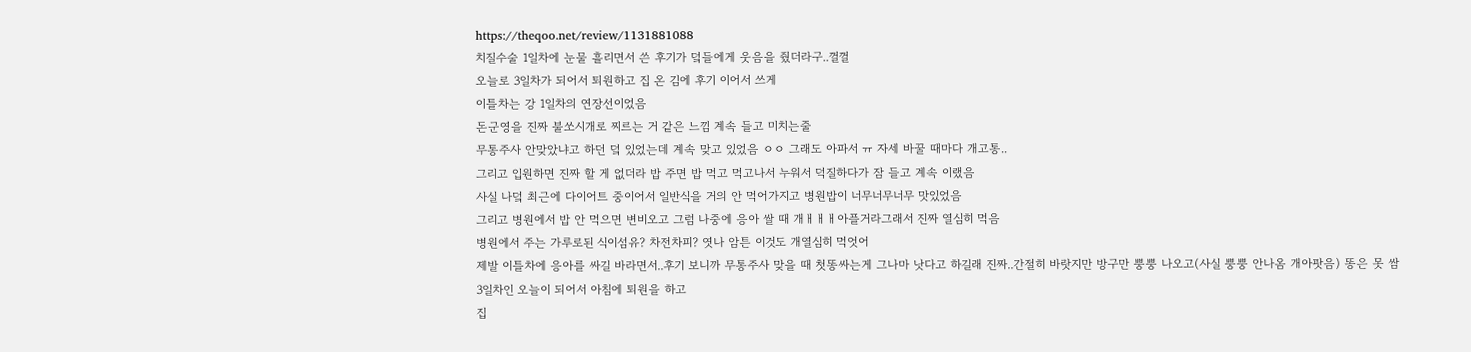https://theqoo.net/review/1131881088
치질수술 1일차에 눈물 흘리면서 쓴 후기가 덬들에게 웃음을 줬더라구..껄껄
오늘로 3일차가 되어서 퇴원하고 집 온 김에 후기 이어서 쓰게
이틀차는 강 1일차의 연장선이었음
돈군영을 진짜 불쏘시개로 찌르는 거 같은 느낌 계속 들고 미치는줄
무통주사 안맞았냐고 하던 덬 있었는데 계속 맞고 있었음 ㅇㅇ 그래도 아파서 ㅠ 자세 바꿀 때마다 개고통..
그리고 입원하면 진짜 할 게 없더라 밥 주면 밥 먹고 먹고나서 누워서 덕질하다가 잠 들고 계속 이랬음
사실 나덬 최근에 다이어트 중이어서 일반식을 거의 안 먹어가지고 병원밥이 너무너무너무 맛있었음
그리고 병원에서 밥 안 먹으면 변비오고 그럼 나중에 응아 쌀 때 개ㅐㅐㅐ아플거라그래서 진짜 열심히 먹음
병원에서 주는 가루로된 식이섬유? 차전차피? 엿나 암튼 이것도 개열심히 먹엇어
제발 이틀차에 응아를 싸길 바라면서..후기 보니까 무통주사 맞을 때 첫똥싸는게 그나마 낫다고 하길래 진짜..간절히 바랏지만 방구만 뿡뿡 나오고(사실 뿡뿡 안나옴 개아팟음) 똥은 못 쌈
3일차인 오늘이 되어서 아침에 퇴원을 하고
집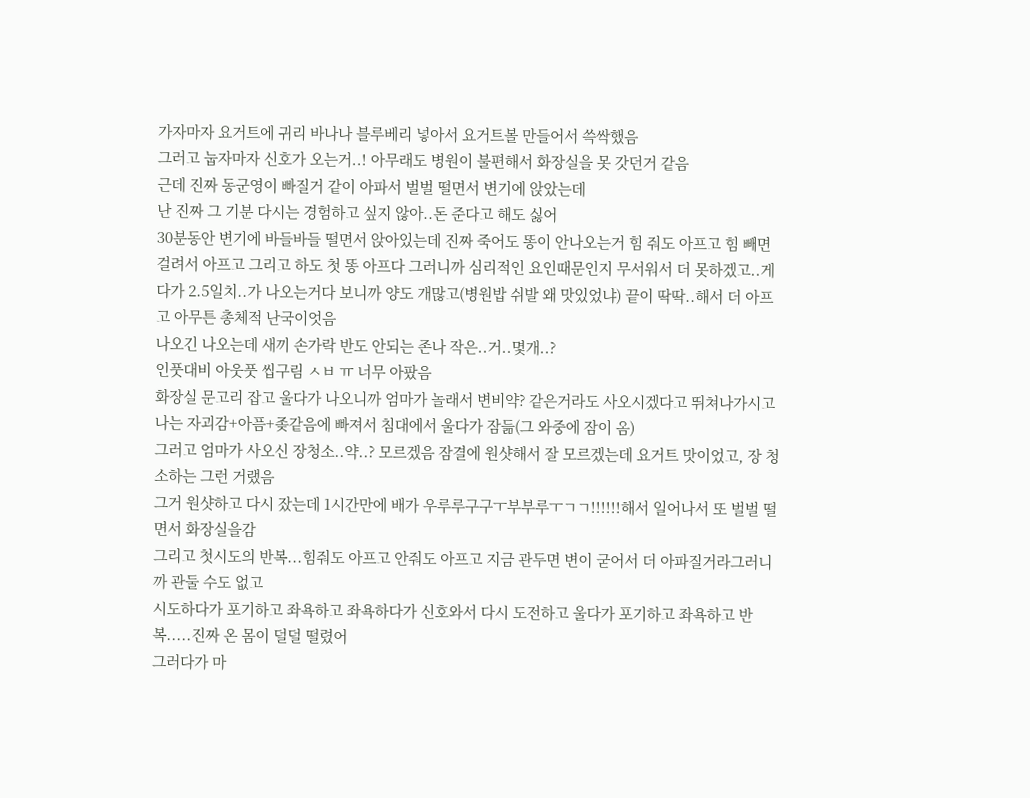가자마자 요거트에 귀리 바나나 블루베리 넣아서 요거트볼 만들어서 쓱싹했음
그러고 눕자마자 신호가 오는거..! 아무래도 병원이 불편해서 화장실을 못 갓던거 같음
근데 진짜 동군영이 빠질거 같이 아파서 벌벌 떨면서 변기에 앉았는데
난 진짜 그 기분 다시는 경험하고 싶지 않아..돈 준다고 해도 싫어
30분동안 변기에 바들바들 떨면서 앉아있는데 진짜 죽어도 똥이 안나오는거 힘 줘도 아프고 힘 빼면 걸려서 아프고 그리고 하도 첫 똥 아프다 그러니까 심리적인 요인때문인지 무서워서 더 못하겠고..게다가 2.5일치..가 나오는거다 보니까 양도 개많고(병원밥 쉬발 왜 맛있었냐) 끝이 딱딱..해서 더 아프고 아무튼 총체적 난국이엇음
나오긴 나오는데 새끼 손가락 반도 안되는 존나 작은..거..몇개..?
인풋대비 아웃풋 씹구림 ㅅㅂ ㅠ 너무 아팠음
화장실 문고리 잡고 울다가 나오니까 엄마가 놀래서 변비약? 같은거라도 사오시겠다고 뛰쳐나가시고 나는 자괴감+아픔+좆같음에 빠져서 침대에서 울다가 잠듦(그 와중에 잠이 옴)
그러고 엄마가 사오신 장청소..약..? 모르겠음 잠결에 원샷해서 잘 모르겠는데 요거트 맛이었고, 장 청소하는 그런 거랬음
그거 원샷하고 다시 잤는데 1시간만에 배가 우루루구구ㅜ부부루ㅜㄱㄱ!!!!!!해서 일어나서 또 벌벌 떨면서 화장실을감
그리고 첫시도의 반복...힘줘도 아프고 안줘도 아프고 지금 관두면 변이 굳어서 더 아파질거라그러니까 관둘 수도 없고
시도하다가 포기하고 좌욕하고 좌욕하다가 신호와서 다시 도전하고 울다가 포기하고 좌욕하고 반복.....진짜 온 몸이 덜덜 떨렸어
그러다가 마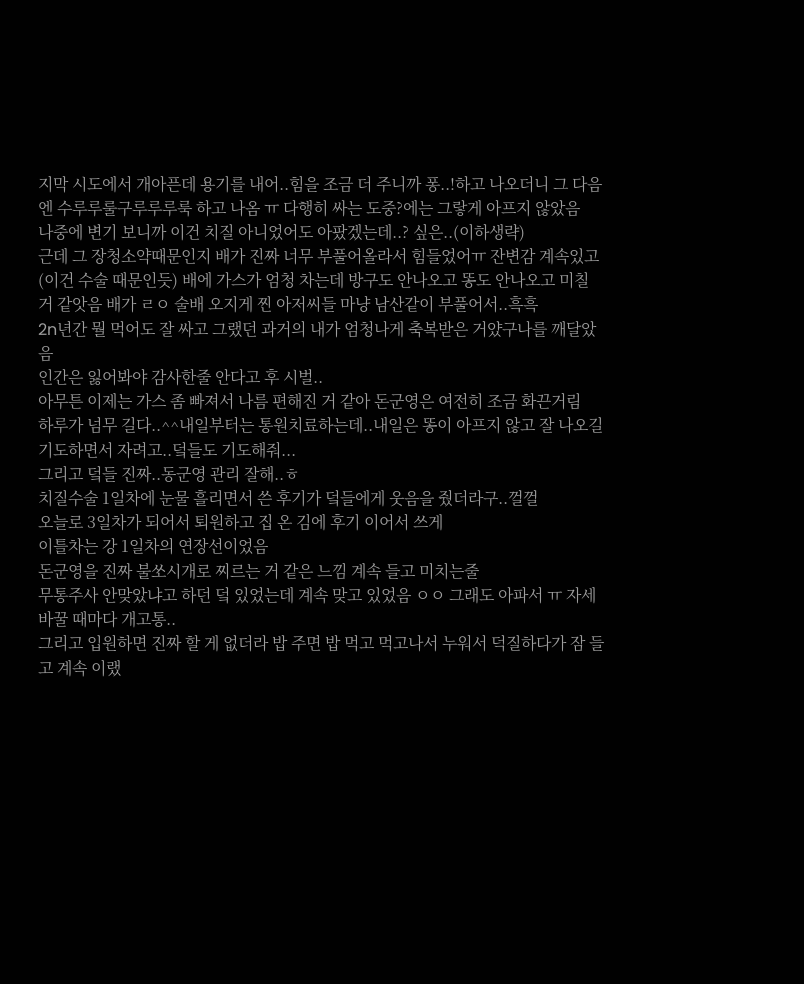지막 시도에서 개아픈데 용기를 내어..힘을 조금 더 주니까 퐁..!하고 나오더니 그 다음엔 수루루룰구루루루룩 하고 나옴 ㅠ 다행히 싸는 도중?에는 그랗게 아프지 않았음
나중에 변기 보니까 이건 치질 아니었어도 아팠겠는데..? 싶은..(이하생략)
근데 그 장청소약때문인지 배가 진짜 너무 부풀어올라서 힘들었어ㅠ 잔변감 계속있고(이건 수술 때문인듯) 배에 가스가 엄청 차는데 방구도 안나오고 똥도 안나오고 미칠 거 같앗음 배가 ㄹㅇ 술배 오지게 찐 아저씨들 마냥 남산같이 부풀어서..흑흑
2n년간 뭘 먹어도 잘 싸고 그랬던 과거의 내가 엄청나게 축복받은 거얐구나를 깨달았음
인간은 잃어봐야 감사한줄 안다고 후 시벌..
아무튼 이제는 가스 좀 빠져서 나름 편해진 거 같아 돈군영은 여전히 조금 화끈거림
하루가 넘무 길다..^^내일부터는 통원치료하는데..내일은 똥이 아프지 않고 잘 나오길 기도하면서 자려고..덬들도 기도해줘...
그리고 덬들 진짜..동군영 관리 잘해..ㅎ
치질수술 1일차에 눈물 흘리면서 쓴 후기가 덬들에게 웃음을 줬더라구..껄껄
오늘로 3일차가 되어서 퇴원하고 집 온 김에 후기 이어서 쓰게
이틀차는 강 1일차의 연장선이었음
돈군영을 진짜 불쏘시개로 찌르는 거 같은 느낌 계속 들고 미치는줄
무통주사 안맞았냐고 하던 덬 있었는데 계속 맞고 있었음 ㅇㅇ 그래도 아파서 ㅠ 자세 바꿀 때마다 개고통..
그리고 입원하면 진짜 할 게 없더라 밥 주면 밥 먹고 먹고나서 누워서 덕질하다가 잠 들고 계속 이랬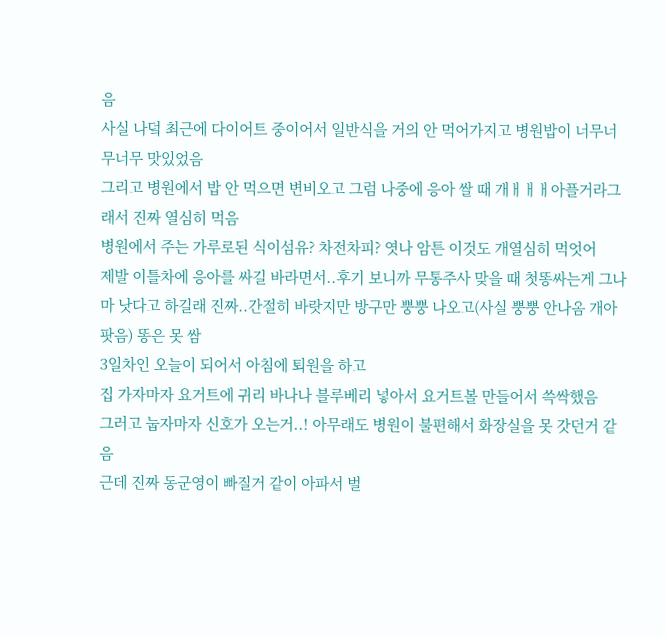음
사실 나덬 최근에 다이어트 중이어서 일반식을 거의 안 먹어가지고 병원밥이 너무너무너무 맛있었음
그리고 병원에서 밥 안 먹으면 변비오고 그럼 나중에 응아 쌀 때 개ㅐㅐㅐ아플거라그래서 진짜 열심히 먹음
병원에서 주는 가루로된 식이섬유? 차전차피? 엿나 암튼 이것도 개열심히 먹엇어
제발 이틀차에 응아를 싸길 바라면서..후기 보니까 무통주사 맞을 때 첫똥싸는게 그나마 낫다고 하길래 진짜..간절히 바랏지만 방구만 뿡뿡 나오고(사실 뿡뿡 안나옴 개아팟음) 똥은 못 쌈
3일차인 오늘이 되어서 아침에 퇴원을 하고
집 가자마자 요거트에 귀리 바나나 블루베리 넣아서 요거트볼 만들어서 쓱싹했음
그러고 눕자마자 신호가 오는거..! 아무래도 병원이 불편해서 화장실을 못 갓던거 같음
근데 진짜 동군영이 빠질거 같이 아파서 벌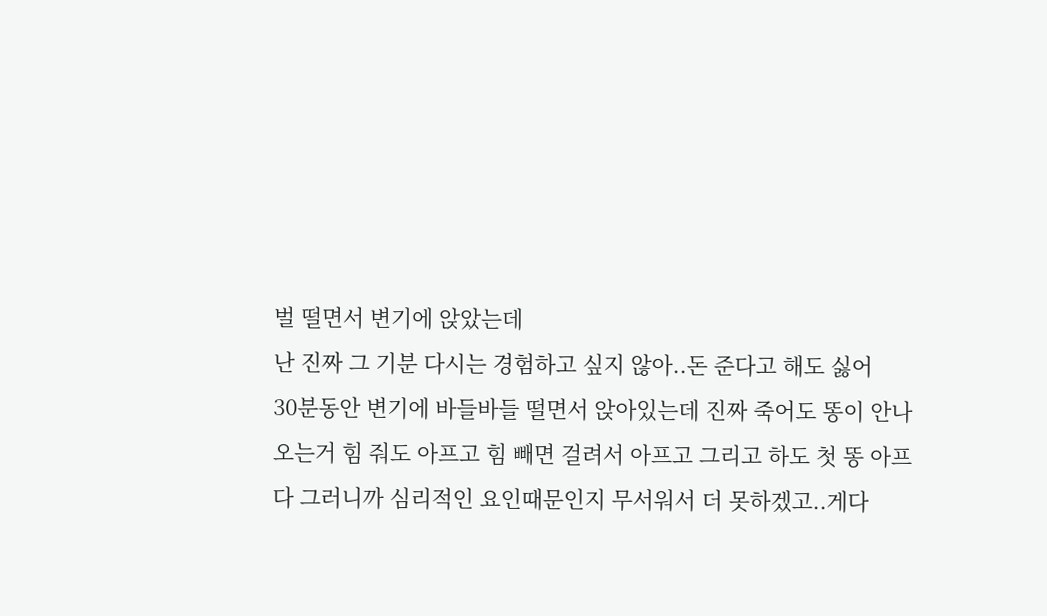벌 떨면서 변기에 앉았는데
난 진짜 그 기분 다시는 경험하고 싶지 않아..돈 준다고 해도 싫어
30분동안 변기에 바들바들 떨면서 앉아있는데 진짜 죽어도 똥이 안나오는거 힘 줘도 아프고 힘 빼면 걸려서 아프고 그리고 하도 첫 똥 아프다 그러니까 심리적인 요인때문인지 무서워서 더 못하겠고..게다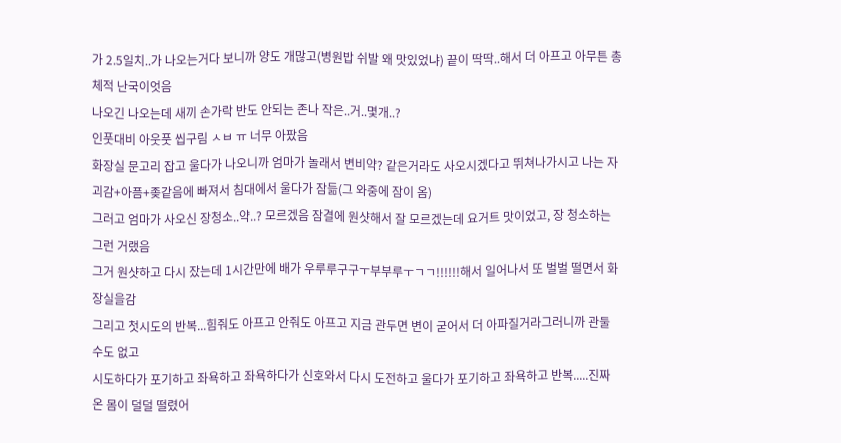가 2.5일치..가 나오는거다 보니까 양도 개많고(병원밥 쉬발 왜 맛있었냐) 끝이 딱딱..해서 더 아프고 아무튼 총체적 난국이엇음
나오긴 나오는데 새끼 손가락 반도 안되는 존나 작은..거..몇개..?
인풋대비 아웃풋 씹구림 ㅅㅂ ㅠ 너무 아팠음
화장실 문고리 잡고 울다가 나오니까 엄마가 놀래서 변비약? 같은거라도 사오시겠다고 뛰쳐나가시고 나는 자괴감+아픔+좆같음에 빠져서 침대에서 울다가 잠듦(그 와중에 잠이 옴)
그러고 엄마가 사오신 장청소..약..? 모르겠음 잠결에 원샷해서 잘 모르겠는데 요거트 맛이었고, 장 청소하는 그런 거랬음
그거 원샷하고 다시 잤는데 1시간만에 배가 우루루구구ㅜ부부루ㅜㄱㄱ!!!!!!해서 일어나서 또 벌벌 떨면서 화장실을감
그리고 첫시도의 반복...힘줘도 아프고 안줘도 아프고 지금 관두면 변이 굳어서 더 아파질거라그러니까 관둘 수도 없고
시도하다가 포기하고 좌욕하고 좌욕하다가 신호와서 다시 도전하고 울다가 포기하고 좌욕하고 반복.....진짜 온 몸이 덜덜 떨렸어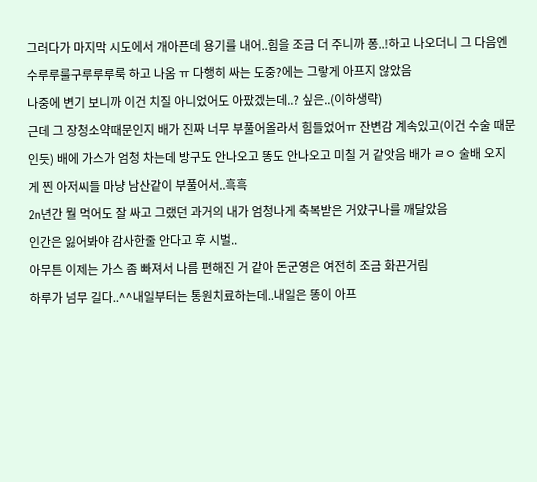그러다가 마지막 시도에서 개아픈데 용기를 내어..힘을 조금 더 주니까 퐁..!하고 나오더니 그 다음엔 수루루룰구루루루룩 하고 나옴 ㅠ 다행히 싸는 도중?에는 그랗게 아프지 않았음
나중에 변기 보니까 이건 치질 아니었어도 아팠겠는데..? 싶은..(이하생략)
근데 그 장청소약때문인지 배가 진짜 너무 부풀어올라서 힘들었어ㅠ 잔변감 계속있고(이건 수술 때문인듯) 배에 가스가 엄청 차는데 방구도 안나오고 똥도 안나오고 미칠 거 같앗음 배가 ㄹㅇ 술배 오지게 찐 아저씨들 마냥 남산같이 부풀어서..흑흑
2n년간 뭘 먹어도 잘 싸고 그랬던 과거의 내가 엄청나게 축복받은 거얐구나를 깨달았음
인간은 잃어봐야 감사한줄 안다고 후 시벌..
아무튼 이제는 가스 좀 빠져서 나름 편해진 거 같아 돈군영은 여전히 조금 화끈거림
하루가 넘무 길다..^^내일부터는 통원치료하는데..내일은 똥이 아프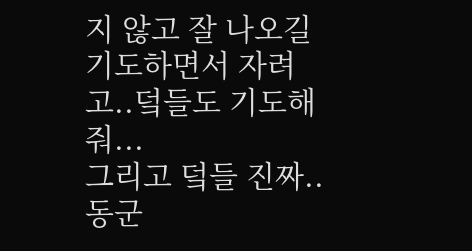지 않고 잘 나오길 기도하면서 자려고..덬들도 기도해줘...
그리고 덬들 진짜..동군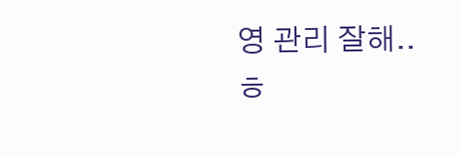영 관리 잘해..ㅎ